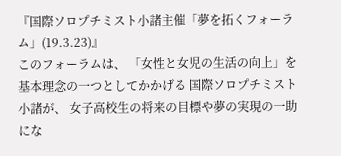『国際ソロプチミスト小諸主催「夢を拓くフォーラム」(19.3.23)』
このフォーラムは、 「女性と女児の生活の向上」を 基本理念の一つとしてかかげる 国際ソロプチミスト小諸が、 女子高校生の将来の目標や夢の実現の一助にな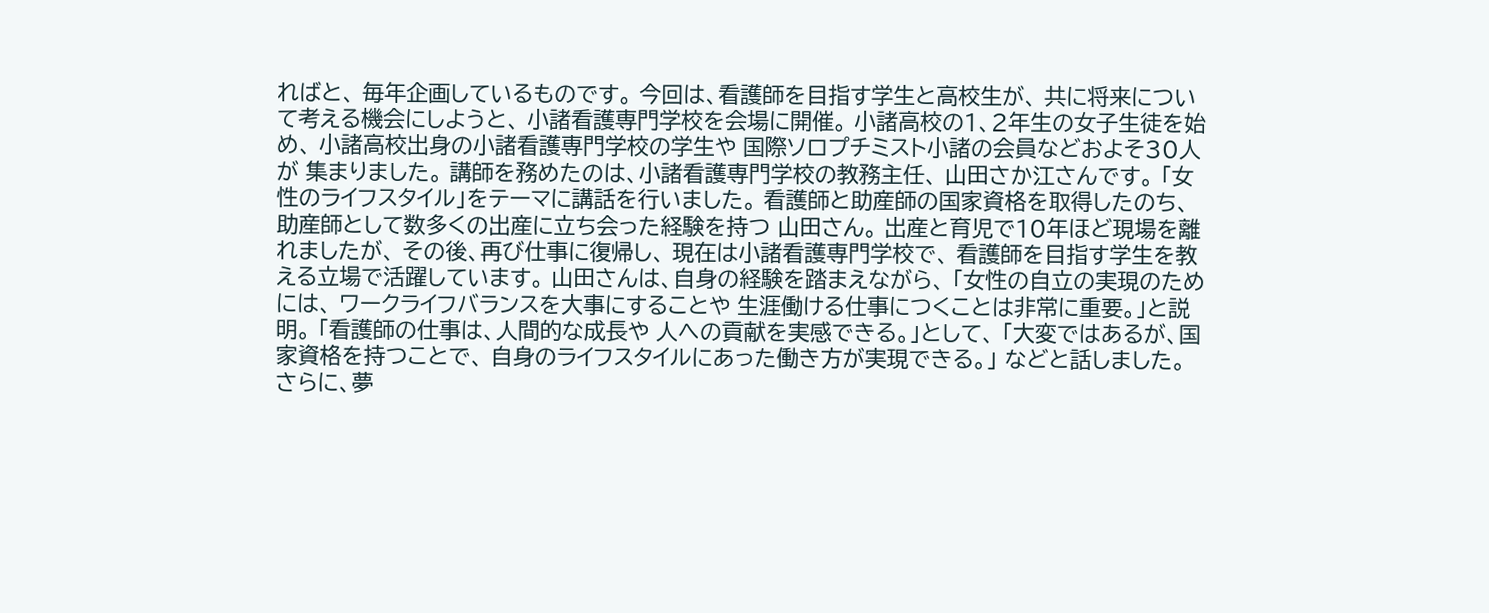ればと、 毎年企画しているものです。 今回は、看護師を目指す学生と高校生が、 共に将来について考える機会にしようと、 小諸看護専門学校を会場に開催。 小諸高校の1、2年生の女子生徒を始め、 小諸高校出身の小諸看護専門学校の学生や 国際ソロプチミスト小諸の会員などおよそ30人が 集まりました。 講師を務めたのは、小諸看護専門学校の教務主任、 山田さか江さんです。 「女性のライフスタイル」をテーマに講話を行いました。 看護師と助産師の国家資格を取得したのち、 助産師として数多くの出産に立ち会った経験を持つ 山田さん。 出産と育児で10年ほど現場を離れましたが、 その後、再び仕事に復帰し、 現在は小諸看護専門学校で、 看護師を目指す学生を教える立場で活躍しています。 山田さんは、自身の経験を踏まえながら、 「女性の自立の実現のためには、 ワークライフバランスを大事にすることや 生涯働ける仕事につくことは非常に重要。」と説明。 「看護師の仕事は、人間的な成長や 人への貢献を実感できる。」として、 「大変ではあるが、国家資格を持つことで、 自身のライフスタイルにあった働き方が実現できる。」 などと話しました。 さらに、夢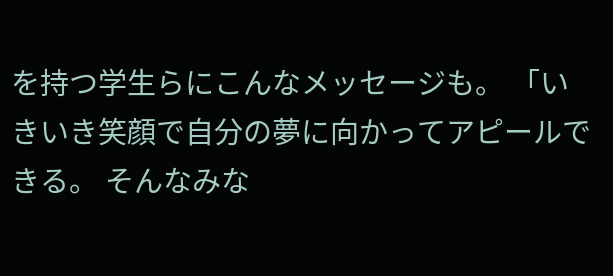を持つ学生らにこんなメッセージも。 「いきいき笑顔で自分の夢に向かってアピールできる。 そんなみな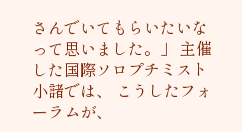さんでいてもらいたいなって思いました。」 主催した国際ソロプチミスト小諸では、 こうしたフォーラムが、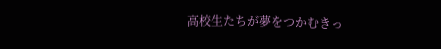高校生たちが夢をつかむきっ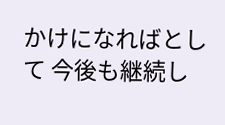かけになればとして 今後も継続し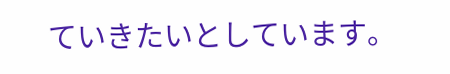ていきたいとしています。